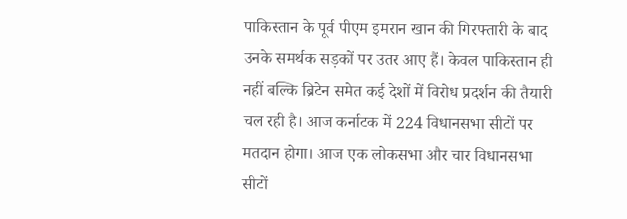पाकिस्तान के पूर्व पीएम इमरान खान की गिरफ्तारी के बाद उनके समर्थक सड़कों पर उतर आए हैं। केवल पाकिस्तान ही नहीं बल्कि ब्रिटेन समेत कई देशों में विरोध प्रदर्शन की तैयारी चल रही है। आज कर्नाटक में 224 विधानसभा सीटों पर मतदान होगा। आज एक लोकसभा और चार विधानसभा सीटों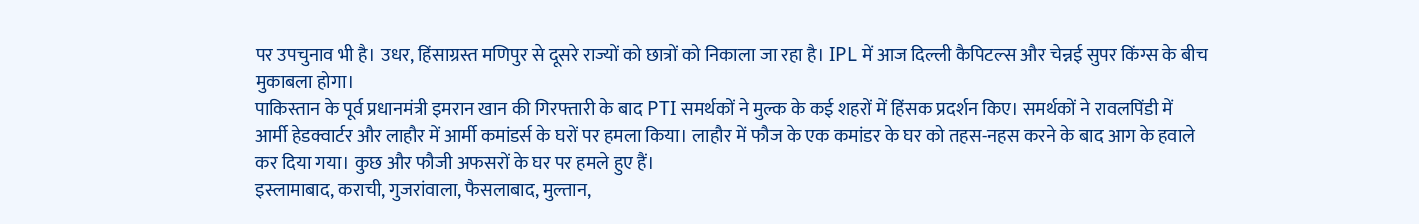पर उपचुनाव भी है। उधर, हिंसाग्रस्त मणिपुर से दूसरे राज्यों को छात्रों को निकाला जा रहा है। IPL में आज दिल्ली कैपिटल्स और चेन्नई सुपर किंग्स के बीच मुकाबला होगा।
पाकिस्तान के पूर्व प्रधानमंत्री इमरान खान की गिरफ्तारी के बाद PTI समर्थकों ने मुल्क के कई शहरों में हिंसक प्रदर्शन किए। समर्थकों ने रावलपिंडी में आर्मी हेडक्वार्टर और लाहौर में आर्मी कमांडर्स के घरों पर हमला किया। लाहौर में फौज के एक कमांडर के घर को तहस-नहस करने के बाद आग के हवाले कर दिया गया। कुछ और फौजी अफसरों के घर पर हमले हुए हैं।
इस्लामाबाद, कराची, गुजरांवाला, फैसलाबाद, मुल्तान,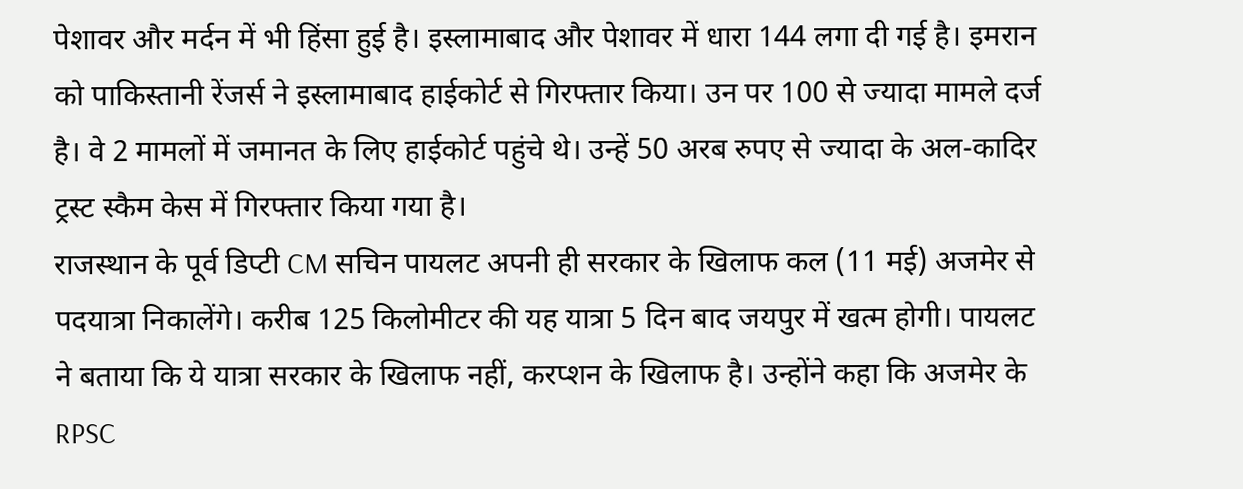पेशावर और मर्दन में भी हिंसा हुई है। इस्लामाबाद और पेशावर में धारा 144 लगा दी गई है। इमरान को पाकिस्तानी रेंजर्स ने इस्लामाबाद हाईकोर्ट से गिरफ्तार किया। उन पर 100 से ज्यादा मामले दर्ज है। वे 2 मामलों में जमानत के लिए हाईकोर्ट पहुंचे थे। उन्हें 50 अरब रुपए से ज्यादा के अल-कादिर ट्रस्ट स्कैम केस में गिरफ्तार किया गया है।
राजस्थान के पूर्व डिप्टी CM सचिन पायलट अपनी ही सरकार के खिलाफ कल (11 मई) अजमेर से पदयात्रा निकालेंगे। करीब 125 किलोमीटर की यह यात्रा 5 दिन बाद जयपुर में खत्म होगी। पायलट ने बताया कि ये यात्रा सरकार के खिलाफ नहीं, करप्शन के खिलाफ है। उन्होंने कहा कि अजमेर के RPSC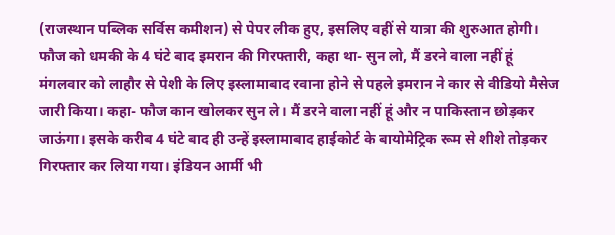(राजस्थान पब्लिक सर्विस कमीशन) से पेपर लीक हुए, इसलिए वहीं से यात्रा की शुरुआत होगी।
फौज को धमकी के 4 घंटे बाद इमरान की गिरफ्तारी, कहा था- सुन लो, मैं डरने वाला नहीं हूं
मंगलवार को लाहौर से पेशी के लिए इस्लामाबाद रवाना होने से पहले इमरान ने कार से वीडियो मैसेज जारी किया। कहा- फौज कान खोलकर सुन ले। मैं डरने वाला नहीं हूं और न पाकिस्तान छोड़कर जाऊंगा। इसके करीब 4 घंटे बाद ही उन्हें इस्लामाबाद हाईकोर्ट के बायोमेट्रिक रूम से शीशे तोड़कर गिरफ्तार कर लिया गया। इंडियन आर्मी भी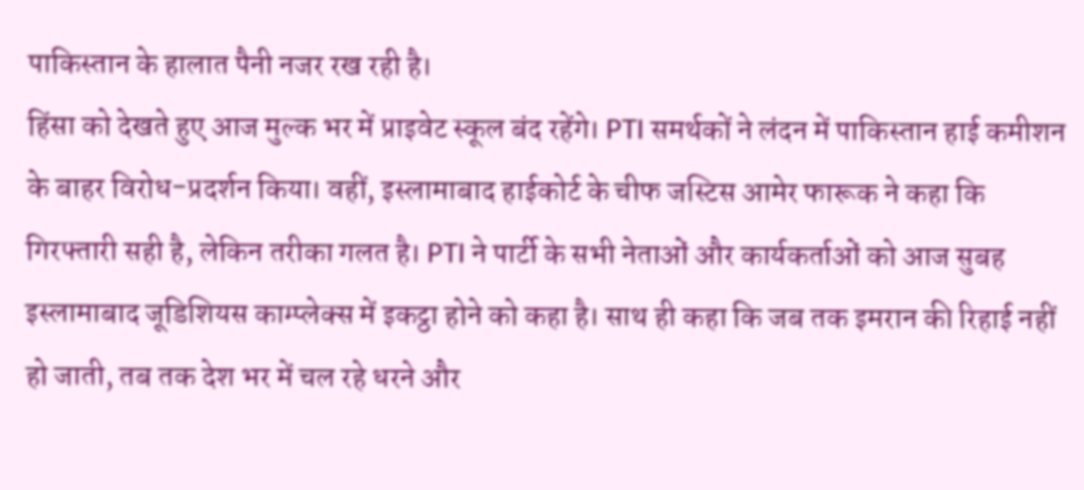पाकिस्तान के हालात पैनी नजर रख रही है।
हिंसा को देखते हुए आज मुल्क भर में प्राइवेट स्कूल बंद रहेंगे। PTI समर्थकों ने लंदन में पाकिस्तान हाई कमीशन के बाहर विरोध-प्रदर्शन किया। वहीं, इस्लामाबाद हाईकोर्ट के चीफ जस्टिस आमेर फारूक ने कहा कि गिरफ्तारी सही है, लेकिन तरीका गलत है। PTI ने पार्टी के सभी नेताओं और कार्यकर्ताओं को आज सुबह इस्लामाबाद जूडिशियस काम्प्लेक्स में इकट्ठा होने को कहा है। साथ ही कहा कि जब तक इमरान की रिहाई नहीं हो जाती, तब तक देश भर में चल रहे धरने और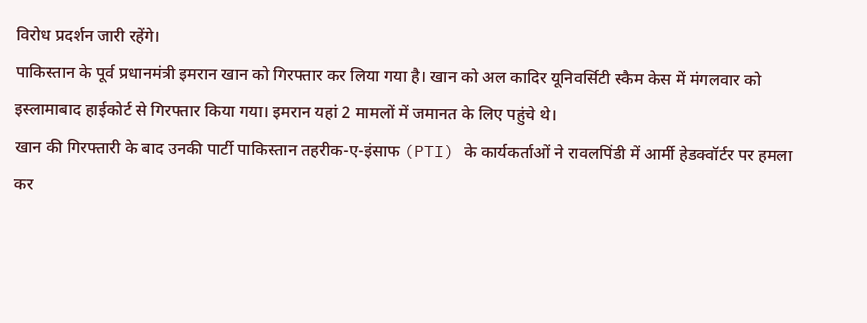विरोध प्रदर्शन जारी रहेंगे।
पाकिस्तान के पूर्व प्रधानमंत्री इमरान खान को गिरफ्तार कर लिया गया है। खान को अल कादिर यूनिवर्सिटी स्कैम केस में मंगलवार को इस्लामाबाद हाईकोर्ट से गिरफ्तार किया गया। इमरान यहां 2 मामलों में जमानत के लिए पहुंचे थे।
खान की गिरफ्तारी के बाद उनकी पार्टी पाकिस्तान तहरीक-ए-इंसाफ (PTI) के कार्यकर्ताओं ने रावलपिंडी में आर्मी हेडक्वॉर्टर पर हमला कर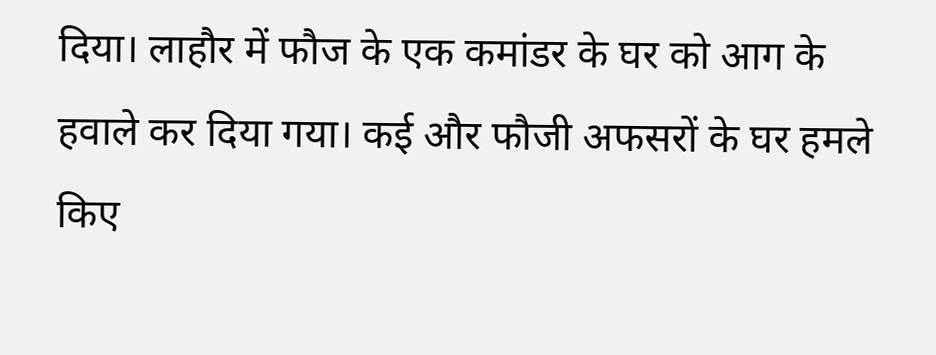दिया। लाहौर में फौज के एक कमांडर के घर को आग के हवाले कर दिया गया। कई और फौजी अफसरों के घर हमले किए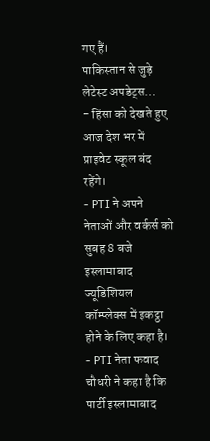गए हैं।
पाकिस्तान से जुड़े लेटेस्ट अपडेट्स…
- हिंसा को देखते हुए आज देश भर में प्राइवेट स्कूल बंद रहेंगे।
- PTI ने अपने नेताओं और वर्कर्स को सुबह 8 बजे इस्लामाबाद ज्यूडिशियल कॉम्प्लेक्स में इकट्ठा होने के लिए कहा है।
- PTI नेता फवाद चौधरी ने कहा है कि पार्टी इस्लामाबाद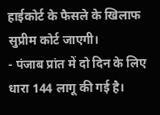हाईकोर्ट के फैसले के खिलाफ सुप्रीम कोर्ट जाएगी।
- पंजाब प्रांत में दो दिन के लिए धारा 144 लागू की गई है।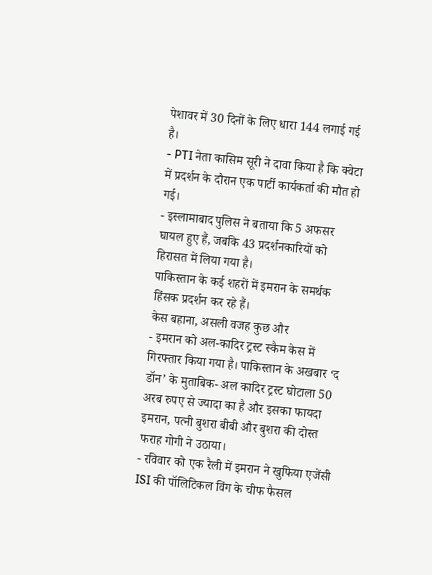पेशावर में 30 दिनों के लिए धारा 144 लगाई गई है।
- PTI नेता कासिम सूरी ने दावा किया है कि क्वेटा में प्रदर्शन के दौरान एक पार्टी कार्यकर्ता की मौत हो गई।
- इस्लामाबाद पुलिस ने बताया कि 5 अफसर घायल हुए हैं, जबकि 43 प्रदर्शनकारियों को हिरासत में लिया गया है।
पाकिस्तान के कई शहरों में इमरान के समर्थक हिंसक प्रदर्शन कर रहे हैं।
केस बहाना, असली वजह कुछ और
- इमरान को अल-कादिर ट्रस्ट स्कैम केस में गिरफ्तार किया गया है। पाकिस्तान के अखबार ‘द डॉन’ के मुताबिक- अल कादिर ट्रस्ट घोटाला 50 अरब रुपए से ज्यादा का है और इसका फायदा इमरान, पत्नी बुशरा बीबी और बुशरा की दोस्त फराह गोगी ने उठाया।
- रविवार को एक रैली में इमरान ने खुफिया एजेंसी ISI की पॉलिटिकल विंग के चीफ फैसल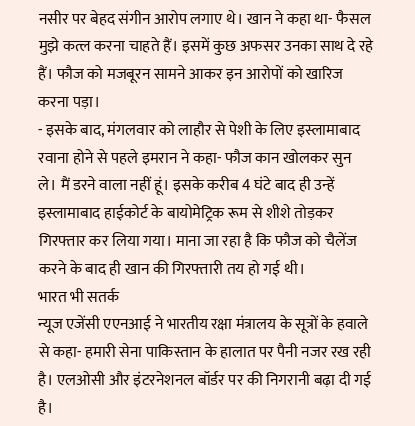नसीर पर बेहद संगीन आरोप लगाए थे। खान ने कहा था- फैसल मुझे कत्ल करना चाहते हैं। इसमें कुछ अफसर उनका साथ दे रहे हैं। फौज को मजबूरन सामने आकर इन आरोपों को खारिज करना पड़ा।
- इसके बाद, मंगलवार को लाहौर से पेशी के लिए इस्लामाबाद रवाना होने से पहले इमरान ने कहा- फौज कान खोलकर सुन ले। मैं डरने वाला नहीं हूं। इसके करीब 4 घंटे बाद ही उन्हें इस्लामाबाद हाईकोर्ट के बायोमेट्रिक रूम से शीशे तोड़कर गिरफ्तार कर लिया गया। माना जा रहा है कि फौज को चैलेंज करने के बाद ही खान की गिरफ्तारी तय हो गई थी।
भारत भी सतर्क
न्यूज एजेंसी एएनआई ने भारतीय रक्षा मंत्रालय के सूत्रों के हवाले से कहा- हमारी सेना पाकिस्तान के हालात पर पैनी नजर रख रही है। एलओसी और इंटरनेशनल बॉर्डर पर की निगरानी बढ़ा दी गई है।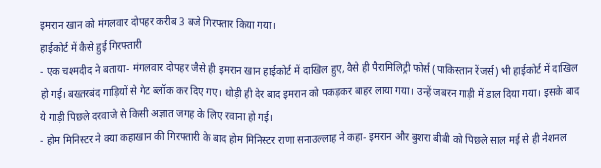इमरान खान को मंगलवार दोपहर करीब 3 बजे गिरफ्तार किया गया।
हाईकोर्ट में कैसे हुई गिरफ्तारी
- एक चश्मदीद ने बताया- मंगलवार दोपहर जैसे ही इमरान खान हाईकोर्ट में दाखिल हुए, वैसे ही पैरामिलिट्री फोर्स (पाकिस्तान रेंजर्स) भी हाईकोर्ट में दाखिल हो गई। बख्तरबंद गाड़ियों से गेट ब्लॉक कर दिए गए। थोड़ी ही देर बाद इमरान को पकड़कर बाहर लाया गया। उन्हें जबरन गाड़ी में डाल दिया गया। इसके बाद ये गाड़ी पिछले दरवाजे से किसी अज्ञात जगह के लिए रवाना हो गई।
- होम मिनिस्टर ने क्या कहाखान की गिरफ्तारी के बाद होम मिनिस्टर राणा सनाउल्लाह ने कहा- इमरान और बुशरा बीबी को पिछले साल मई से ही नेशनल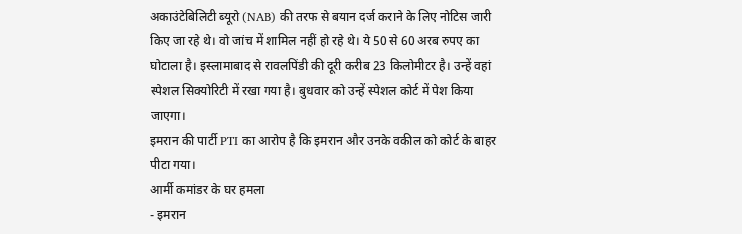अकाउंटेबिलिटी ब्यूरो (NAB) की तरफ से बयान दर्ज कराने के लिए नोटिस जारी किए जा रहे थे। वो जांच में शामिल नहीं हो रहे थे। ये 50 से 60 अरब रुपए का घोटाला है। इस्लामाबाद से रावलपिंडी की दूरी करीब 23 किलोमीटर है। उन्हें वहां स्पेशल सिक्योरिटी में रखा गया है। बुधवार को उन्हें स्पेशल कोर्ट में पेश किया जाएगा।
इमरान की पार्टी PTI का आरोप है कि इमरान और उनके वकील को कोर्ट के बाहर पीटा गया।
आर्मी कमांडर के घर हमला
- इमरान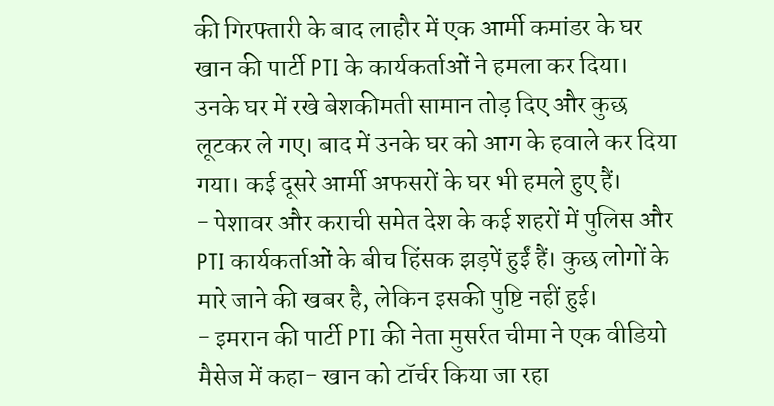की गिरफ्तारी के बाद लाहौर में एक आर्मी कमांडर के घर खान की पार्टी PTI के कार्यकर्ताओं ने हमला कर दिया। उनके घर में रखे बेशकीमती सामान तोड़ दिए और कुछ लूटकर ले गए। बाद में उनके घर को आग के हवाले कर दिया गया। कई दूसरे आर्मी अफसरों के घर भी हमले हुए हैं।
- पेशावर और कराची समेत देश के कई शहरों में पुलिस और PTI कार्यकर्ताओं के बीच हिंसक झड़पें हुईं हैं। कुछ लोगों के मारे जाने की खबर है, लेकिन इसकी पुष्टि नहीं हुई।
- इमरान की पार्टी PTI की नेता मुसर्रत चीमा ने एक वीडियो मैसेज में कहा- खान को टॉर्चर किया जा रहा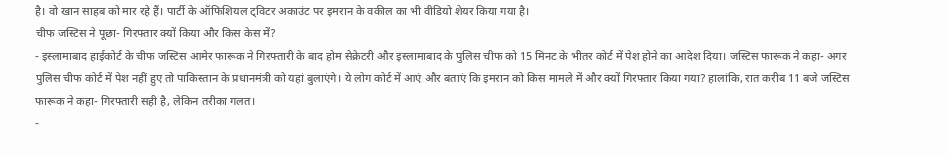है। वो खान साहब को मार रहे हैं। पार्टी के ऑफिशियल ट्विटर अकाउंट पर इमरान के वकील का भी वीडियो शेयर किया गया है।
चीफ जस्टिस ने पूछा- गिरफ्तार क्यों किया और किस केस में?
- इस्लामाबाद हाईकोर्ट के चीफ जस्टिस आमेर फारूक ने गिरफ्तारी के बाद होम सेक्रेटरी और इस्लामाबाद के पुलिस चीफ को 15 मिनट के भीतर कोर्ट में पेश होने का आदेश दिया। जस्टिस फारूक ने कहा- अगर पुलिस चीफ कोर्ट में पेश नहीं हुए तो पाकिस्तान के प्रधानमंत्री को यहां बुलाएंगे। ये लोग कोर्ट में आएं और बताएं कि इमरान को किस मामले में और क्यों गिरफ्तार किया गया? हालांकि, रात करीब 11 बजे जस्टिस फारूक ने कहा- गिरफ्तारी सही है, लेकिन तरीका गलत।
-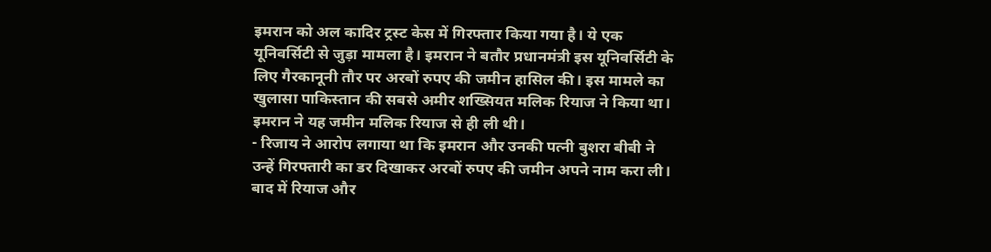इमरान को अल कादिर ट्रस्ट केस में गिरफ्तार किया गया है। ये एक यूनिवर्सिटी से जुड़ा मामला है। इमरान ने बतौर प्रधानमंत्री इस यूनिवर्सिटी के लिए गैरकानूनी तौर पर अरबों रुपए की जमीन हासिल की। इस मामले का खुलासा पाकिस्तान की सबसे अमीर शख्सियत मलिक रियाज ने किया था। इमरान ने यह जमीन मलिक रियाज से ही ली थी।
- रिजाय ने आरोप लगाया था कि इमरान और उनकी पत्नी बुशरा बीबी ने उन्हें गिरफ्तारी का डर दिखाकर अरबों रुपए की जमीन अपने नाम करा ली। बाद में रियाज और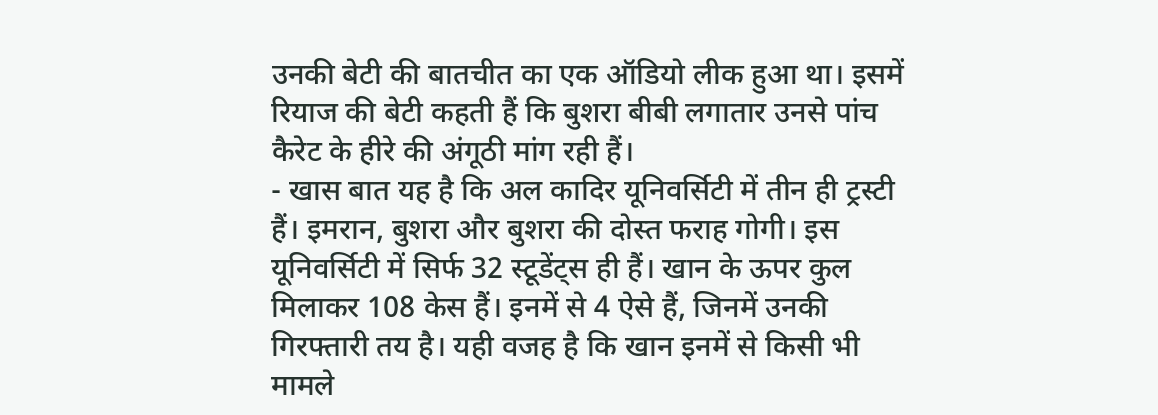उनकी बेटी की बातचीत का एक ऑडियो लीक हुआ था। इसमें रियाज की बेटी कहती हैं कि बुशरा बीबी लगातार उनसे पांच कैरेट के हीरे की अंगूठी मांग रही हैं।
- खास बात यह है कि अल कादिर यूनिवर्सिटी में तीन ही ट्रस्टी हैं। इमरान, बुशरा और बुशरा की दोस्त फराह गोगी। इस यूनिवर्सिटी में सिर्फ 32 स्टूडेंट्स ही हैं। खान के ऊपर कुल मिलाकर 108 केस हैं। इनमें से 4 ऐसे हैं, जिनमें उनकी गिरफ्तारी तय है। यही वजह है कि खान इनमें से किसी भी मामले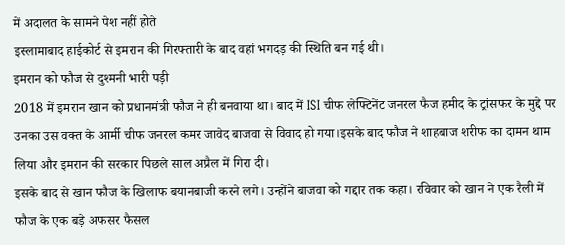में अदालत के सामने पेश नहीं होते
इस्लामाबाद हाईकोर्ट से इमरान की गिरफ्तारी के बाद वहां भगदड़ की स्थिति बन गई थी।
इमरान को फौज से दुश्मनी भारी पड़ी
2018 में इमरान खान को प्रधानमंत्री फौज ने ही बनवाया था। बाद में ISI चीफ लेफ्टिनेंट जनरल फैज हमीद के ट्रांसफर के मुद्दे पर उनका उस वक्त के आर्मी चीफ जनरल कमर जावेद बाजवा से विवाद हो गया।इसके बाद फौज ने शाहबाज शरीफ का दामन थाम लिया और इमरान की सरकार पिछले साल अप्रैल में गिरा दी।
इसके बाद से खान फौज के खिलाफ बयानबाजी करने लगे। उन्होंने बाजवा को गद्दार तक कहा। रविवार को खान ने एक रैली में फौज के एक बड़े अफसर फैसल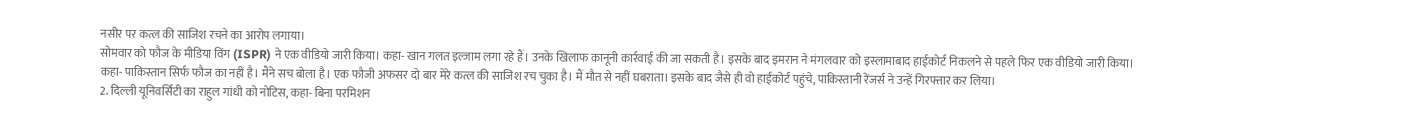नसीर पर कत्ल की साजिश रचने का आरोप लगाया।
सोमवार को फौज के मीडिया विंग (ISPR) ने एक वीडियो जारी किया। कहा- खान गलत इल्जाम लगा रहे हैं। उनके खिलाफ कानूनी कार्रवाई की जा सकती है। इसके बाद इमरान ने मंगलवार को इस्लामाबाद हाईकोर्ट निकलने से पहले फिर एक वीडियो जारी किया। कहा- पाकिस्तान सिर्फ फौज का नहीं है। मैंने सच बोला है। एक फौजी अफसर दो बार मेरे कत्ल की साजिश रच चुका है। मैं मौत से नहीं घबराता। इसके बाद जैसे ही वो हाईकोर्ट पहुंचे, पाकिस्तानी रेंजर्स ने उन्हें गिरफ्तार कर लिया।
2. दिल्ली यूनिवर्सिटी का राहुल गांधी को नोटिस, कहा- बिना परमिशन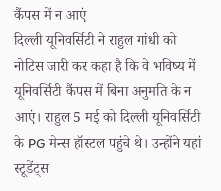कैंपस में न आएं
दिल्ली यूनिवर्सिटी ने राहुल गांधी को नोटिस जारी कर कहा है कि वे भविष्य में यूनिवर्सिटी कैंपस में बिना अनुमति के न आएं। राहुल 5 मई को दिल्ली यूनिवर्सिटी के PG मेन्स हॉस्टल पहुंचे थे। उन्होंने यहां स्टूडेंट्स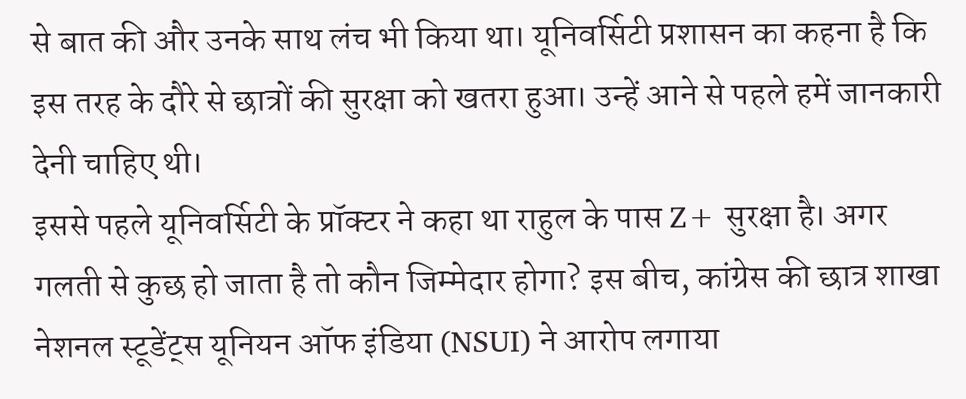से बात की और उनके साथ लंच भी किया था। यूनिवर्सिटी प्रशासन का कहना है कि इस तरह के दौरे से छात्रों की सुरक्षा को खतरा हुआ। उन्हें आने से पहले हमें जानकारी देनी चाहिए थी।
इससे पहले यूनिवर्सिटी के प्रॉक्टर ने कहा था राहुल के पास Z+ सुरक्षा है। अगर गलती से कुछ हो जाता है तो कौन जिम्मेदार होगा? इस बीच, कांग्रेस की छात्र शाखा नेशनल स्टूडेंट्स यूनियन ऑफ इंडिया (NSUI) ने आरोप लगाया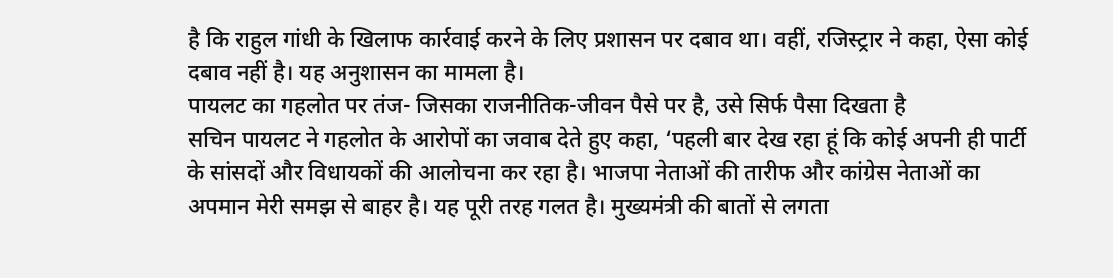है कि राहुल गांधी के खिलाफ कार्रवाई करने के लिए प्रशासन पर दबाव था। वहीं, रजिस्ट्रार ने कहा, ऐसा कोई दबाव नहीं है। यह अनुशासन का मामला है।
पायलट का गहलोत पर तंज- जिसका राजनीतिक-जीवन पैसे पर है, उसे सिर्फ पैसा दिखता है
सचिन पायलट ने गहलोत के आरोपों का जवाब देते हुए कहा, ‘पहली बार देख रहा हूं कि कोई अपनी ही पार्टी के सांसदों और विधायकों की आलोचना कर रहा है। भाजपा नेताओं की तारीफ और कांग्रेस नेताओं का अपमान मेरी समझ से बाहर है। यह पूरी तरह गलत है। मुख्यमंत्री की बातों से लगता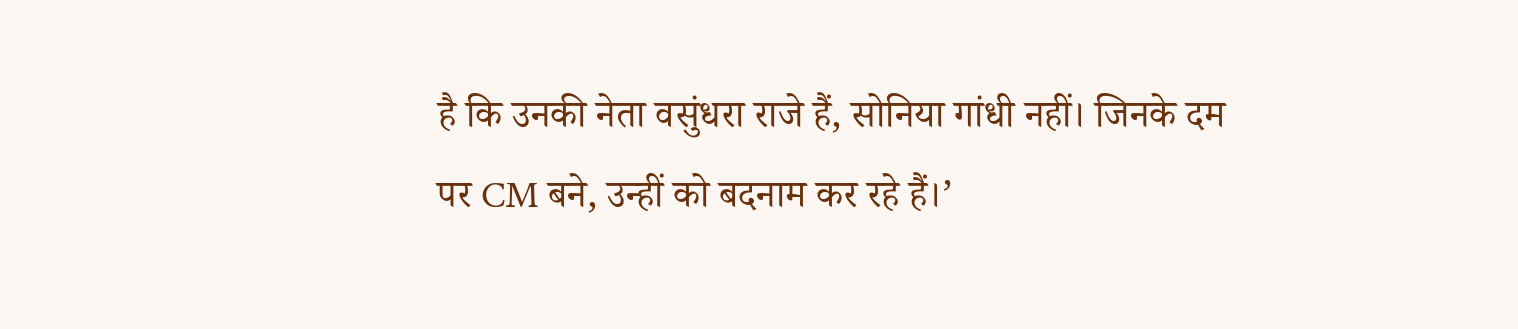है कि उनकी नेता वसुंधरा राजे हैं, सोनिया गांधी नहीं। जिनके दम पर CM बने, उन्हीं को बदनाम कर रहे हैं।’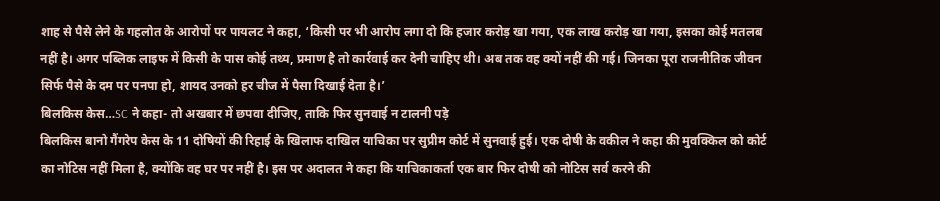शाह से पैसे लेने के गहलोत के आरोपों पर पायलट ने कहा, ‘किसी पर भी आरोप लगा दो कि हजार करोड़ खा गया, एक लाख करोड़ खा गया, इसका कोई मतलब नहीं है। अगर पब्लिक लाइफ में किसी के पास कोई तथ्य, प्रमाण है तो कार्रवाई कर देनी चाहिए थी। अब तक वह क्यों नहीं की गई। जिनका पूरा राजनीतिक जीवन सिर्फ पैसे के दम पर पनपा हो, शायद उनको हर चीज में पैसा दिखाई देता है।’
बिलकिस केस…SC ने कहा- तो अखबार में छपवा दीजिए, ताकि फिर सुनवाई न टालनी पड़े
बिलकिस बानो गैंगरेप केस के 11 दोषियों की रिहाई के खिलाफ दाखिल याचिका पर सुप्रीम कोर्ट में सुनवाई हुई। एक दोषी के वकील ने कहा की मुवक्किल को कोर्ट का नोटिस नहीं मिला है, क्योंकि वह घर पर नहीं है। इस पर अदालत ने कहा कि याचिकाकर्ता एक बार फिर दोषी को नोटिस सर्व करने की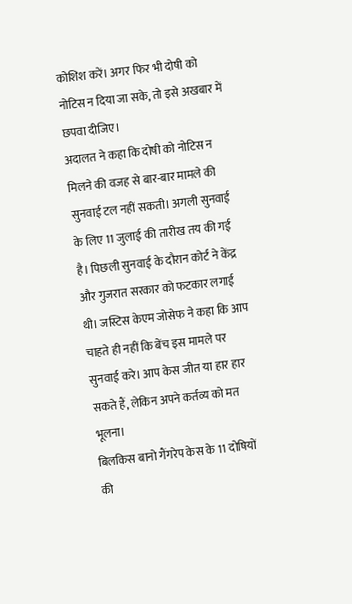कोशिश करें। अगर फिर भी दोषी को नोटिस न दिया जा सके, तो इसे अखबार में छपवा दीजिए।
अदालत ने कहा कि दोषी को नोटिस न मिलने की वजह से बार-बार मामले की सुनवाई टल नहीं सकती। अगली सुनवाई के लिए 11 जुलाई की तारीख तय की गई है। पिछली सुनवाई के दौरान कोर्ट ने केंद्र और गुजरात सरकार को फटकार लगाई थी। जस्टिस केएम जोसेफ ने कहा कि आप चाहते ही नहीं कि बेंच इस मामले पर सुनवाई करे। आप केस जीत या हार हार सकते हैं, लेकिन अपने कर्तव्य को मत भूलना।
बिलकिस बानो गैंगरेप केस के 11 दोषियों की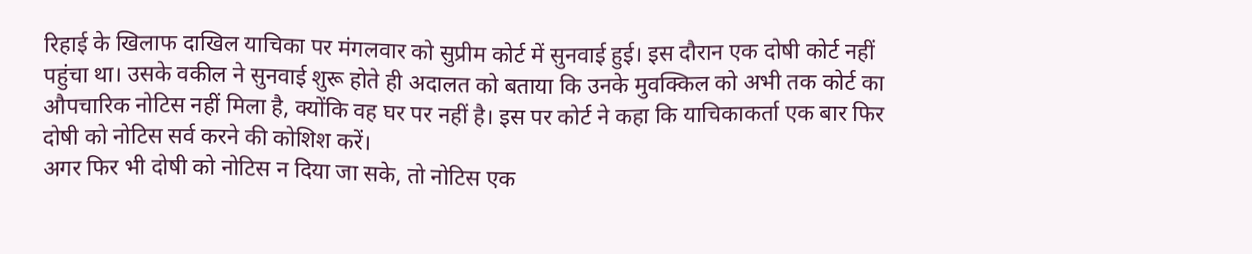रिहाई के खिलाफ दाखिल याचिका पर मंगलवार को सुप्रीम कोर्ट में सुनवाई हुई। इस दौरान एक दोषी कोर्ट नहीं पहुंचा था। उसके वकील ने सुनवाई शुरू होते ही अदालत को बताया कि उनके मुवक्किल को अभी तक कोर्ट का औपचारिक नोटिस नहीं मिला है, क्योंकि वह घर पर नहीं है। इस पर कोर्ट ने कहा कि याचिकाकर्ता एक बार फिर दोषी को नोटिस सर्व करने की कोशिश करें।
अगर फिर भी दोषी को नोटिस न दिया जा सके, तो नोटिस एक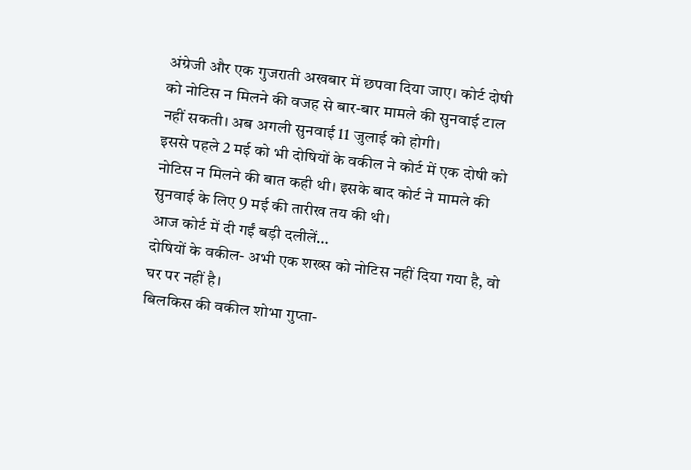अंग्रेजी और एक गुजराती अखबार में छपवा दिया जाए। कोर्ट दोषी को नोटिस न मिलने की वजह से बार-बार मामले की सुनवाई टाल नहीं सकती। अब अगली सुनवाई 11 जुलाई को होगी।
इससे पहले 2 मई को भी दोषियों के वकील ने कोर्ट में एक दोषी को नोटिस न मिलने की बात कही थी। इसके बाद कोर्ट ने मामले की सुनवाई के लिए 9 मई की तारीख तय की थी।
आज कोर्ट में दी गईं बड़ी दलीलें…
दोषियों के वकील- अभी एक शख्स को नोटिस नहीं दिया गया है, वो घर पर नहीं है।
बिलकिस की वकील शोभा गुप्ता-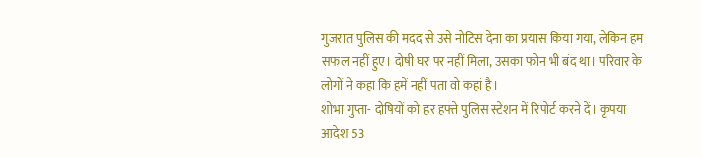गुजरात पुलिस की मदद से उसे नोटिस देना का प्रयास किया गया, लेकिन हम सफल नहीं हुए। दोषी घर पर नहीं मिला, उसका फोन भी बंद था। परिवार के लोगों ने कहा कि हमें नहीं पता वो कहां है।
शोभा गुप्ता- दोषियों को हर हफ्ते पुलिस स्टेशन में रिपोर्ट करने दें। कृपया आदेश 53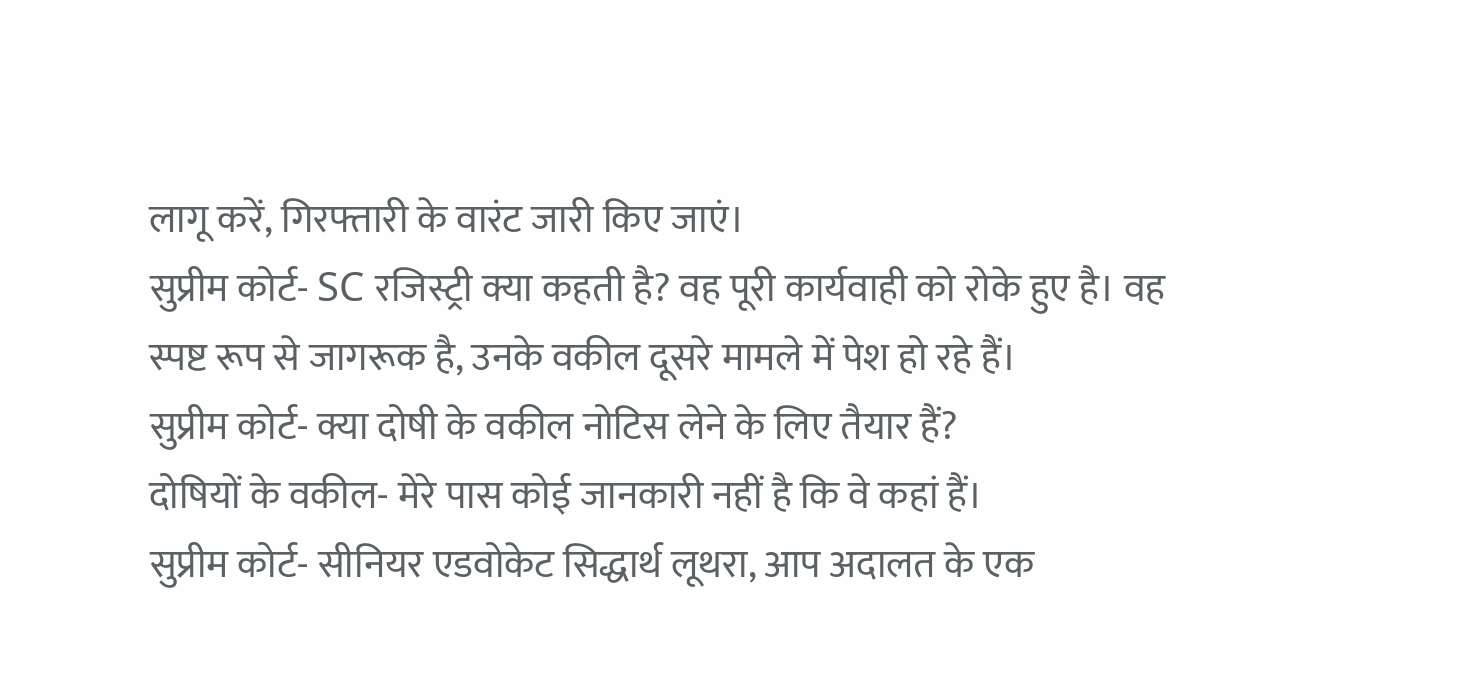लागू करें, गिरफ्तारी के वारंट जारी किए जाएं।
सुप्रीम कोर्ट- SC रजिस्ट्री क्या कहती है? वह पूरी कार्यवाही को रोके हुए है। वह स्पष्ट रूप से जागरूक है, उनके वकील दूसरे मामले में पेश हो रहे हैं।
सुप्रीम कोर्ट- क्या दोषी के वकील नोटिस लेने के लिए तैयार हैं?
दोषियों के वकील- मेरे पास कोई जानकारी नहीं है कि वे कहां हैं।
सुप्रीम कोर्ट- सीनियर एडवोकेट सिद्धार्थ लूथरा, आप अदालत के एक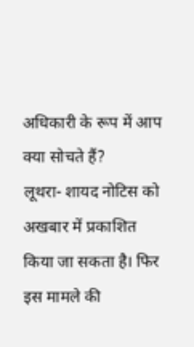अधिकारी के रूप में आप क्या सोचते हैं?
लूथरा- शायद नोटिस को अखबार में प्रकाशित किया जा सकता है। फिर इस मामले की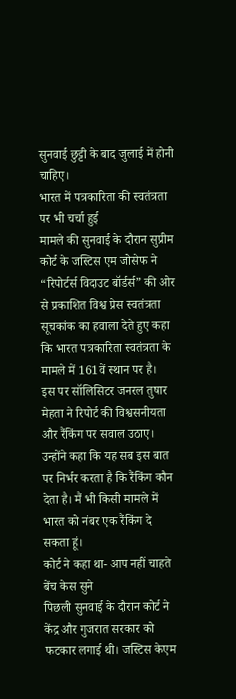सुनवाई छुट्टी के बाद जुलाई में होनी चाहिए।
भारत में पत्रकारिता की स्वतंत्रता पर भी चर्चा हुई
मामले की सुनवाई के दौरान सुप्रीम कोर्ट के जस्टिस एम जोसेफ ने “रिपोर्टर्स विदाउट बॉर्डर्स” की ओर से प्रकाशित विश्व प्रेस स्वतंत्रता सूचकांक का हवाला देते हुए कहा कि भारत पत्रकारिता स्वतंत्रता के मामले में 161वें स्थान पर है।
इस पर सॉलिसिटर जनरल तुषार मेहता ने रिपोर्ट की विश्वसनीयता और रैंकिंग पर सवाल उठाए। उन्होंने कहा कि यह सब इस बात पर निर्भर करता है कि रैंकिंग कौन देता है। मैं भी किसी मामले में भारत को नंबर एक रैंकिंग दे सकता हूं।
कोर्ट ने कहा था- आप नहीं चाहते बेंच केस सुने
पिछली सुनवाई के दौरान कोर्ट ने केंद्र और गुजरात सरकार को फटकार लगाई थी। जस्टिस केएम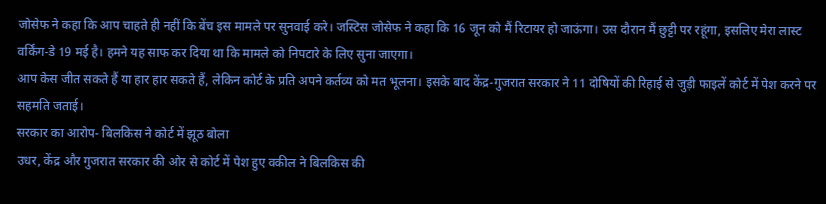जोसेफ ने कहा कि आप चाहते ही नहीं कि बेंच इस मामले पर सुनवाई करे। जस्टिस जोसेफ ने कहा कि 16 जून को मैं रिटायर हो जाऊंगा। उस दौरान मैं छुट्टी पर रहूंगा, इसलिए मेरा लास्ट वर्किंग-डे 19 मई है। हमने यह साफ कर दिया था कि मामले को निपटारे के लिए सुना जाएगा।
आप केस जीत सकते हैं या हार हार सकते हैं, लेकिन कोर्ट के प्रति अपने कर्तव्य को मत भूलना। इसके बाद केंद्र-गुजरात सरकार ने 11 दोषियों की रिहाई से जुड़ी फाइलें कोर्ट में पेश करने पर सहमति जताई।
सरकार का आरोप- बिलकिस ने कोर्ट में झूठ बोला
उधर, केंद्र और गुजरात सरकार की ओर से कोर्ट में पेश हुए वकील ने बिलकिस की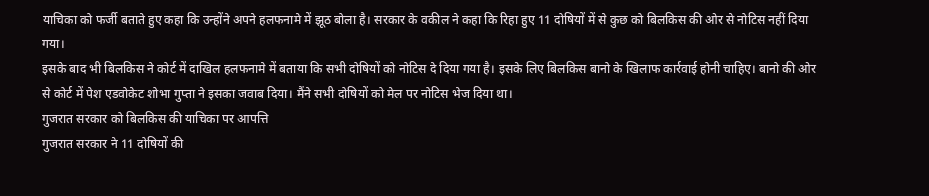याचिका को फर्जी बताते हुए कहा कि उन्होंने अपने हलफनामे में झूठ बोला है। सरकार के वकील ने कहा कि रिहा हुए 11 दोषियों में से कुछ को बिलकिस की ओर से नोटिस नहीं दिया गया।
इसके बाद भी बिलकिस ने कोर्ट में दाखिल हलफनामे में बताया कि सभी दोषियों को नोटिस दे दिया गया है। इसके लिए बिलकिस बानो के खिलाफ कार्रवाई होनी चाहिए। बानो की ओर से कोर्ट में पेश एडवोकेट शोभा गुप्ता ने इसका जवाब दिया। मैंने सभी दोषियों को मेल पर नोटिस भेज दिया था।
गुजरात सरकार को बिलकिस की याचिका पर आपत्ति
गुजरात सरकार ने 11 दोषियों की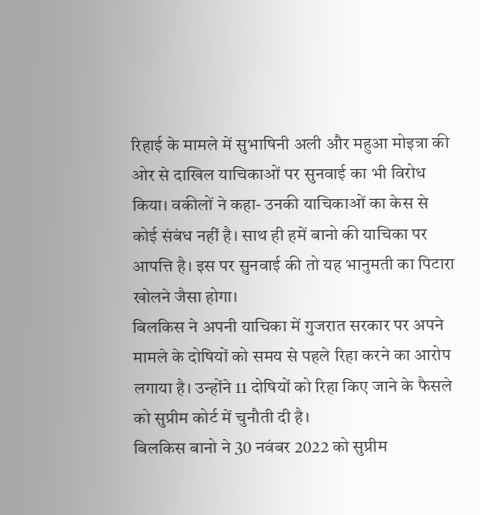रिहाई के मामले में सुभाषिनी अली और महुआ मोइत्रा की ओर से दाखिल याचिकाओं पर सुनवाई का भी विरोध किया। वकीलों ने कहा- उनकी याचिकाओं का केस से कोई संबंध नहीं है। साथ ही हमें बानो की याचिका पर आपत्ति है। इस पर सुनवाई की तो यह भानुमती का पिटारा खोलने जैसा होगा।
बिलकिस ने अपनी याचिका में गुजरात सरकार पर अपने मामले के दोषियों को समय से पहले रिहा करने का आरोप लगाया है। उन्होंने 11 दोषियों को रिहा किए जाने के फैसले को सुप्रीम कोर्ट में चुनौती दी है।
बिलकिस बानो ने 30 नवंबर 2022 को सुप्रीम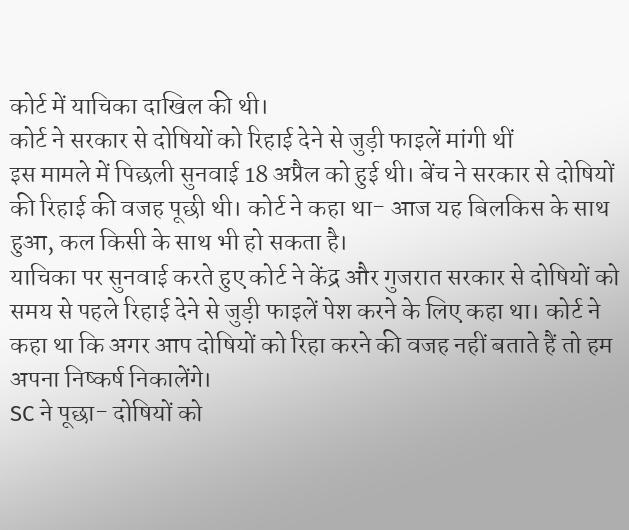कोर्ट में याचिका दाखिल की थी।
कोर्ट ने सरकार से दोषियों को रिहाई देने से जुड़ी फाइलें मांगी थीं
इस मामले में पिछली सुनवाई 18 अप्रैल को हुई थी। बेंच ने सरकार से दोषियों की रिहाई की वजह पूछी थी। कोर्ट ने कहा था- आज यह बिलकिस के साथ हुआ, कल किसी के साथ भी हो सकता है।
याचिका पर सुनवाई करते हुए कोर्ट ने केंद्र और गुजरात सरकार से दोषियों को समय से पहले रिहाई देने से जुड़ी फाइलें पेश करने के लिए कहा था। कोर्ट ने कहा था कि अगर आप दोषियों को रिहा करने की वजह नहीं बताते हैं तो हम अपना निष्कर्ष निकालेंगे।
SC ने पूछा- दोषियों को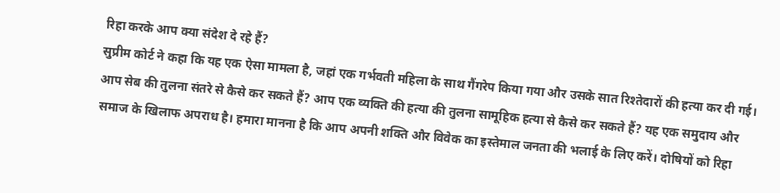रिहा करके आप क्या संदेश दे रहे हैं?
सुप्रीम कोर्ट ने कहा कि यह एक ऐसा मामला है, जहां एक गर्भवती महिला के साथ गैंगरेप किया गया और उसके सात रिश्तेदारों की हत्या कर दी गई। आप सेब की तुलना संतरे से कैसे कर सकते हैं? आप एक व्यक्ति की हत्या की तुलना सामूहिक हत्या से कैसे कर सकते हैं? यह एक समुदाय और समाज के खिलाफ अपराध है। हमारा मानना है कि आप अपनी शक्ति और विवेक का इस्तेमाल जनता की भलाई के लिए करें। दोषियों को रिहा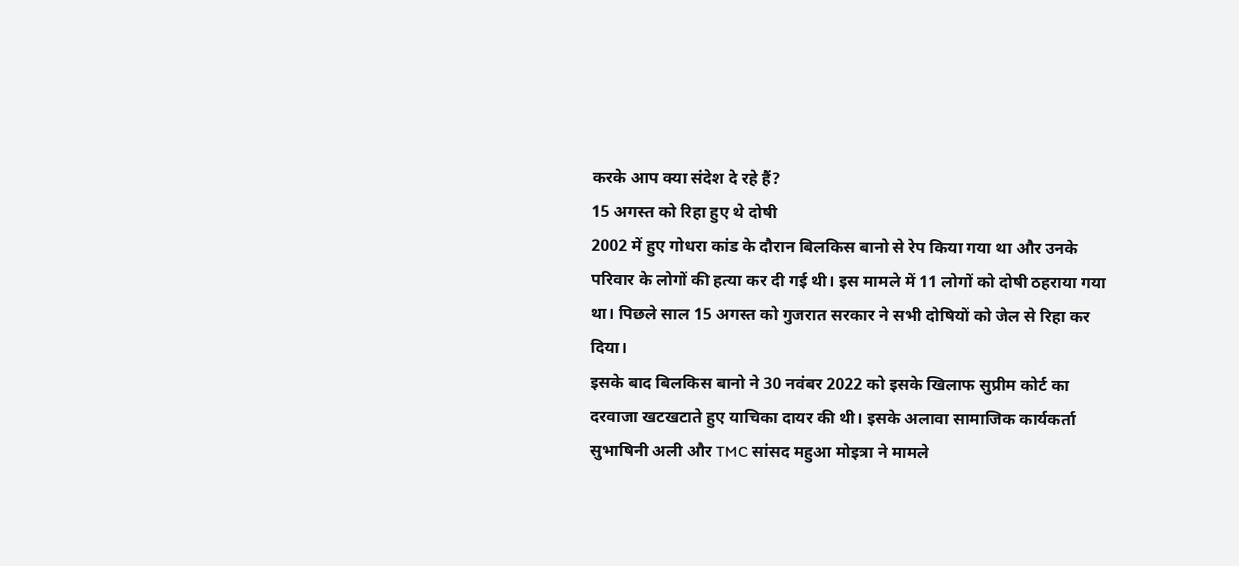करके आप क्या संदेश दे रहे हैं?
15 अगस्त को रिहा हुए थे दोषी
2002 में हुए गोधरा कांड के दौरान बिलकिस बानो से रेप किया गया था और उनके परिवार के लोगों की हत्या कर दी गई थी। इस मामले में 11 लोगों को दोषी ठहराया गया था। पिछले साल 15 अगस्त को गुजरात सरकार ने सभी दोषियों को जेल से रिहा कर दिया।
इसके बाद बिलकिस बानो ने 30 नवंबर 2022 को इसके खिलाफ सुप्रीम कोर्ट का दरवाजा खटखटाते हुए याचिका दायर की थी। इसके अलावा सामाजिक कार्यकर्ता सुभाषिनी अली और TMC सांसद महुआ मोइत्रा ने मामले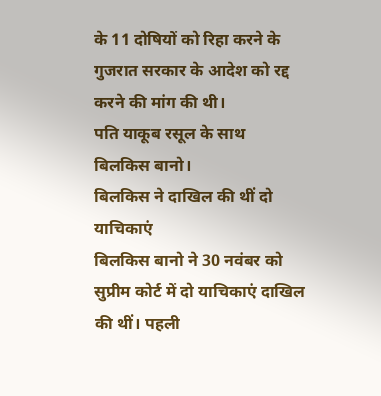के 11 दोषियों को रिहा करने के गुजरात सरकार के आदेश को रद्द करने की मांग की थी।
पति याकूब रसूल के साथ बिलकिस बानो।
बिलकिस ने दाखिल की थीं दो याचिकाएं
बिलकिस बानो ने 30 नवंबर को सुप्रीम कोर्ट में दो याचिकाएं दाखिल की थीं। पहली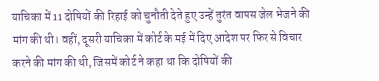याचिका में 11 दोषियों की रिहाई को चुनौती देते हुए उन्हें तुरंत वापस जेल भेजने की मांग की थी। वहीं, दूसरी याचिका में कोर्ट के मई में दिए आदेश पर फिर से विचार करने की मांग की थी, जिसमें कोर्ट ने कहा था कि दोषियों की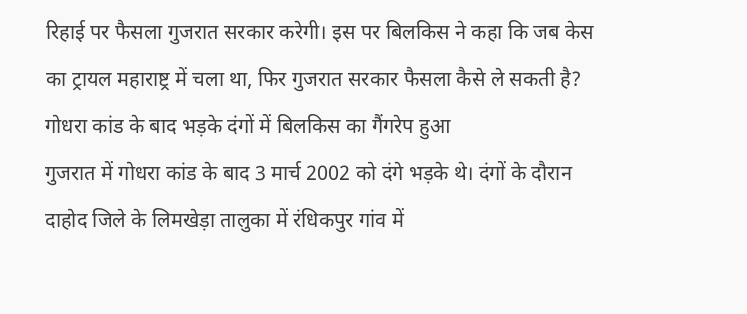रिहाई पर फैसला गुजरात सरकार करेगी। इस पर बिलकिस ने कहा कि जब केस का ट्रायल महाराष्ट्र में चला था, फिर गुजरात सरकार फैसला कैसे ले सकती है?
गोधरा कांड के बाद भड़के दंगों में बिलकिस का गैंगरेप हुआ
गुजरात में गोधरा कांड के बाद 3 मार्च 2002 को दंगे भड़के थे। दंगों के दौरान दाहोद जिले के लिमखेड़ा तालुका में रंधिकपुर गांव में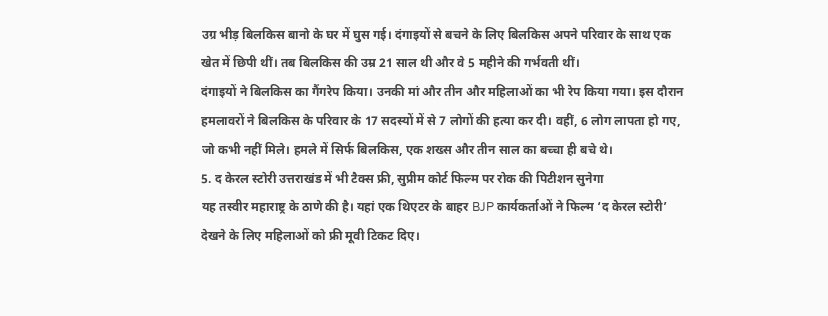उग्र भीड़ बिलकिस बानो के घर में घुस गई। दंगाइयों से बचने के लिए बिलकिस अपने परिवार के साथ एक खेत में छिपी थीं। तब बिलकिस की उम्र 21 साल थी और वे 5 महीने की गर्भवती थीं।
दंगाइयों ने बिलकिस का गैंगरेप किया। उनकी मां और तीन और महिलाओं का भी रेप किया गया। इस दौरान हमलावरों ने बिलकिस के परिवार के 17 सदस्यों में से 7 लोगों की हत्या कर दी। वहीं, 6 लोग लापता हो गए, जो कभी नहीं मिले। हमले में सिर्फ बिलकिस, एक शख्स और तीन साल का बच्चा ही बचे थे।
5. द केरल स्टोरी उत्तराखंड में भी टैक्स फ्री, सुप्रीम कोर्ट फिल्म पर रोक की पिटीशन सुनेगा
यह तस्वीर महाराष्ट्र के ठाणे की है। यहां एक थिएटर के बाहर BJP कार्यकर्ताओं ने फिल्म ‘द केरल स्टोरी’ देखने के लिए महिलाओं को फ्री मूवी टिकट दिए।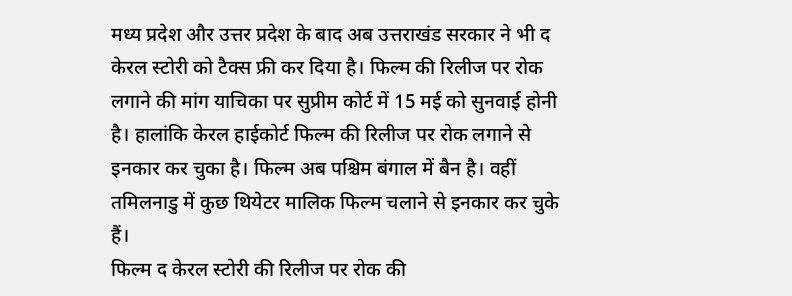मध्य प्रदेश और उत्तर प्रदेश के बाद अब उत्तराखंड सरकार ने भी द केरल स्टोरी को टैक्स फ्री कर दिया है। फिल्म की रिलीज पर रोक लगाने की मांग याचिका पर सुप्रीम कोर्ट में 15 मई को सुनवाई होनी है। हालांकि केरल हाईकोर्ट फिल्म की रिलीज पर रोक लगाने से इनकार कर चुका है। फिल्म अब पश्चिम बंगाल में बैन है। वहीं तमिलनाडु में कुछ थियेटर मालिक फिल्म चलाने से इनकार कर चुके हैं।
फिल्म द केरल स्टोरी की रिलीज पर रोक की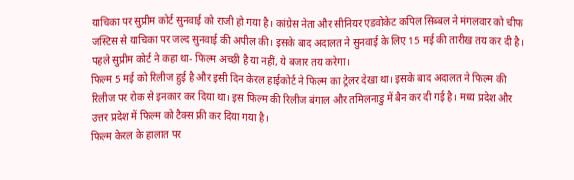याचिका पर सुप्रीम कोर्ट सुनवाई को राजी हो गया है। कांग्रेस नेता और सीनियर एडवोकेट कपिल सिब्बल ने मंगलवार को चीफ जस्टिस से याचिका पर जल्द सुनवाई की अपील की। इसके बाद अदालत ने सुनवाई के लिए 15 मई की तारीख तय कर दी है। पहले सुप्रीम कोर्ट ने कहा था- फिल्म अच्छी है या नहीं, ये बजार तय करेगा।
फिल्म 5 मई को रिलीज हुई है और इसी दिन केरल हाईकोर्ट ने फिल्म का ट्रेलर देखा था। इसके बाद अदालत ने फिल्म की रिलीज पर रोक से इनकार कर दिया था। इस फिल्म की रिलीज बंगाल और तमिलनाडु में बैन कर दी गई है। मध्य प्रदेश और उत्तर प्रदेश में फिल्म को टैक्स फ्री कर दिया गया है।
फिल्म केरल के हालात पर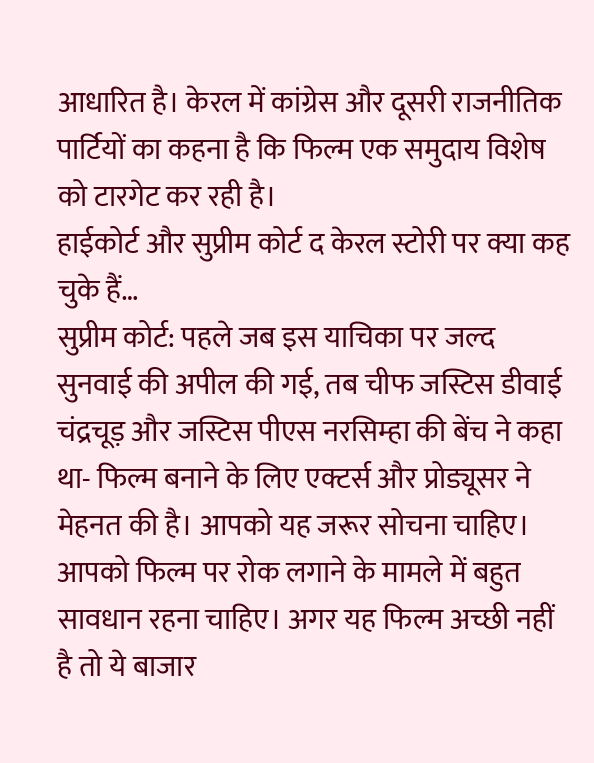आधारित है। केरल में कांग्रेस और दूसरी राजनीतिक पार्टियों का कहना है कि फिल्म एक समुदाय विशेष को टारगेट कर रही है।
हाईकोर्ट और सुप्रीम कोर्ट द केरल स्टोरी पर क्या कह चुके हैं…
सुप्रीम कोर्ट: पहले जब इस याचिका पर जल्द सुनवाई की अपील की गई, तब चीफ जस्टिस डीवाई चंद्रचूड़ और जस्टिस पीएस नरसिम्हा की बेंच ने कहा था- फिल्म बनाने के लिए एक्टर्स और प्रोड्यूसर ने मेहनत की है। आपको यह जरूर सोचना चाहिए। आपको फिल्म पर रोक लगाने के मामले में बहुत सावधान रहना चाहिए। अगर यह फिल्म अच्छी नहीं है तो ये बाजार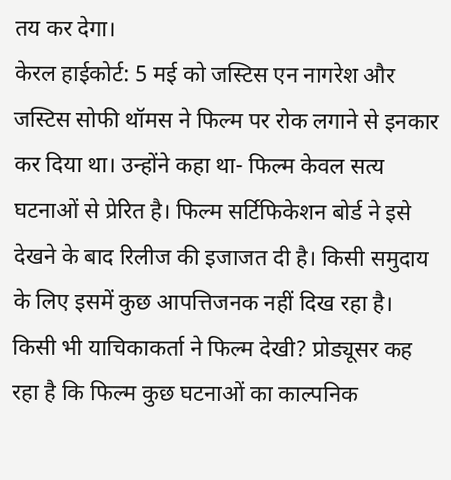तय कर देगा।
केरल हाईकोर्ट: 5 मई को जस्टिस एन नागरेश और जस्टिस सोफी थॉमस ने फिल्म पर रोक लगाने से इनकार कर दिया था। उन्होंने कहा था- फिल्म केवल सत्य घटनाओं से प्रेरित है। फिल्म सर्टिफिकेशन बोर्ड ने इसे देखने के बाद रिलीज की इजाजत दी है। किसी समुदाय के लिए इसमें कुछ आपत्तिजनक नहीं दिख रहा है। किसी भी याचिकाकर्ता ने फिल्म देखी? प्रोड्यूसर कह रहा है कि फिल्म कुछ घटनाओं का काल्पनिक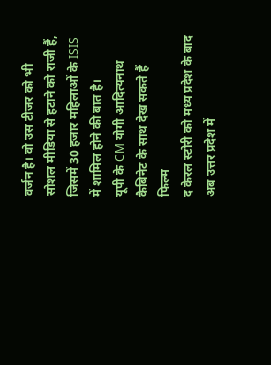वर्जन है। वो उस टीजर को भी सोशल मीडिया से हटाने को राजी हैं, जिसमें 30 हजार महिलाओं के ISIS में शामिल होने की बात है।
यूपी के CM योगी आदित्यनाथ कैबिनेट के साथ देख सकते हैं फिल्म
द केरल स्टोरी को मध्य प्रदेश के बाद अब उत्तर प्रदेश में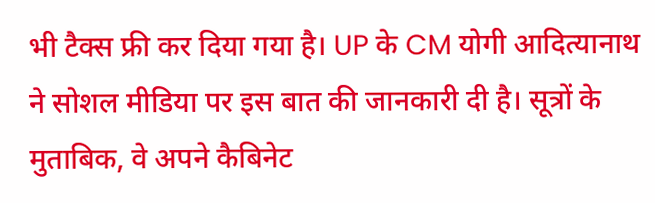भी टैक्स फ्री कर दिया गया है। UP के CM योगी आदित्यानाथ ने सोशल मीडिया पर इस बात की जानकारी दी है। सूत्रों के मुताबिक, वे अपने कैबिनेट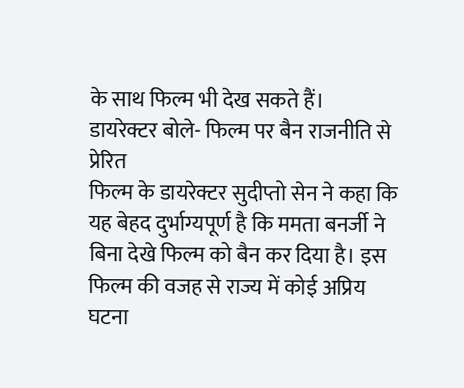के साथ फिल्म भी देख सकते हैं।
डायरेक्टर बोले- फिल्म पर बैन राजनीति से प्रेरित
फिल्म के डायरेक्टर सुदीप्तो सेन ने कहा कि यह बेहद दुर्भाग्यपूर्ण है कि ममता बनर्जी ने बिना देखे फिल्म को बैन कर दिया है। इस फिल्म की वजह से राज्य में कोई अप्रिय घटना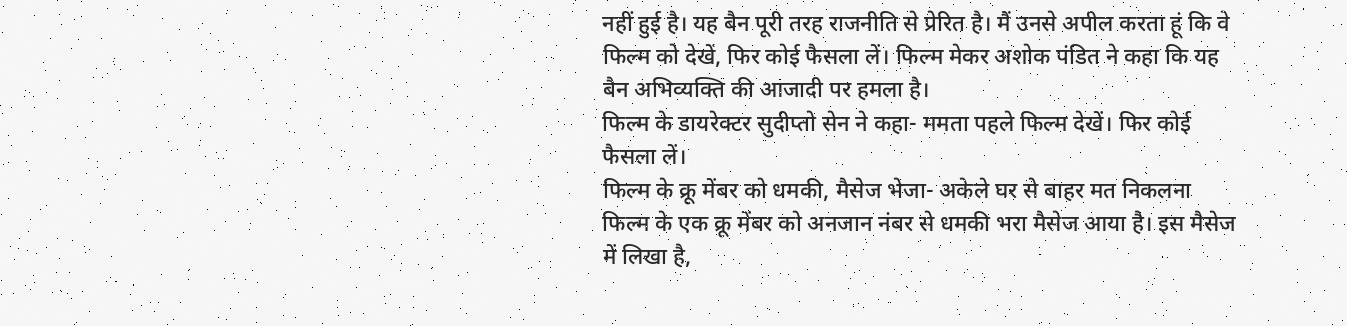नहीं हुई है। यह बैन पूरी तरह राजनीति से प्रेरित है। मैं उनसे अपील करता हूं कि वे फिल्म को देखें, फिर कोई फैसला लें। फिल्म मेकर अशोक पंडित ने कहा कि यह बैन अभिव्यक्ति की आजादी पर हमला है।
फिल्म के डायरेक्टर सुदीप्तो सेन ने कहा- ममता पहले फिल्म देखें। फिर कोई फैसला लें।
फिल्म के क्रू मेंबर को धमकी, मैसेज भेजा- अकेले घर से बाहर मत निकलना
फिल्म के एक क्रू मेंबर को अनजान नंबर से धमकी भरा मैसेज आया है। इस मैसेज में लिखा है,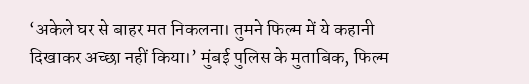‘अकेले घर से बाहर मत निकलना। तुमने फिल्म में ये कहानी दिखाकर अच्छा नहीं किया।’ मुंबई पुलिस के मुताबिक, फिल्म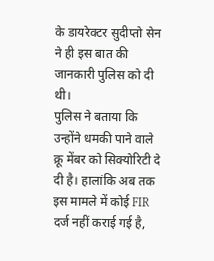के डायरेक्टर सुदीप्तो सेन ने ही इस बात की जानकारी पुलिस को दी थी।
पुलिस ने बताया कि उन्होंने धमकी पाने वाले क्रू मेंबर को सिक्योरिटी दे दी है। हालांकि अब तक इस मामले में कोई FIR दर्ज नहीं कराई गई है,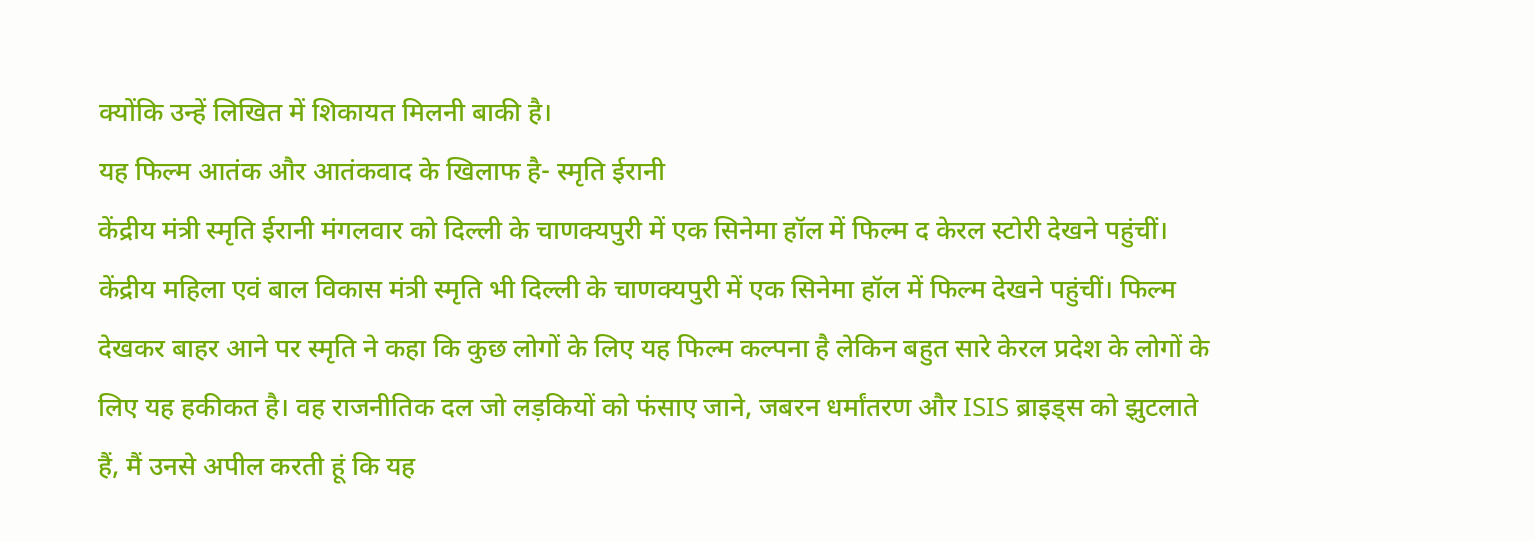क्योंकि उन्हें लिखित में शिकायत मिलनी बाकी है।
यह फिल्म आतंक और आतंकवाद के खिलाफ है- स्मृति ईरानी
केंद्रीय मंत्री स्मृति ईरानी मंगलवार को दिल्ली के चाणक्यपुरी में एक सिनेमा हॉल में फिल्म द केरल स्टोरी देखने पहुंचीं।
केंद्रीय महिला एवं बाल विकास मंत्री स्मृति भी दिल्ली के चाणक्यपुरी में एक सिनेमा हॉल में फिल्म देखने पहुंचीं। फिल्म देखकर बाहर आने पर स्मृति ने कहा कि कुछ लोगों के लिए यह फिल्म कल्पना है लेकिन बहुत सारे केरल प्रदेश के लोगों के लिए यह हकीकत है। वह राजनीतिक दल जो लड़कियों को फंसाए जाने, जबरन धर्मांतरण और ISIS ब्राइड्स को झुटलाते हैं, मैं उनसे अपील करती हूं कि यह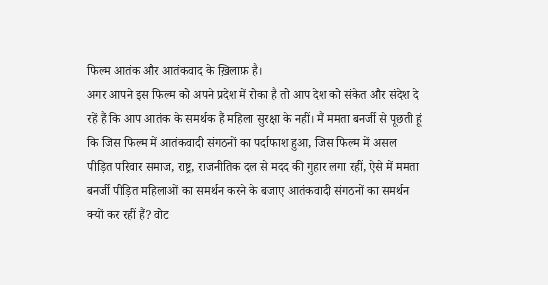फिल्म आतंक और आतंकवाद के ख़िलाफ़ है।
अगर आपने इस फिल्म को अपने प्रदेश में रोका है तो आप देश को संकेत और संदेश दे रहें हैं कि आप आतंक के समर्थक हैं महिला सुरक्षा के नहीं। मैं ममता बनर्जी से पूछती हूं कि जिस फिल्म में आतंकवादी संगठनों का पर्दाफाश हुआ, जिस फिल्म में असल पीड़ित परिवार समाज, राष्ट्र, राजनीतिक दल से मदद की गुहार लगा रहीं, ऐसे में ममता बनर्जी पीड़ित महिलाओं का समर्थन करने के बजाए आतंकवादी संगठनों का समर्थन क्यों कर रहीं हैं? वोट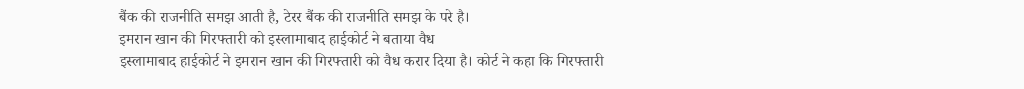बैंक की राजनीति समझ आती है, टेरर बैंक की राजनीति समझ के परे है।
इमरान खान की गिरफ्तारी को इस्लामाबाद हाईकोर्ट ने बताया वैध
इस्लामाबाद हाईकोर्ट ने इमरान खान की गिरफ्तारी को वैध करार दिया है। कोर्ट ने कहा कि गिरफ्तारी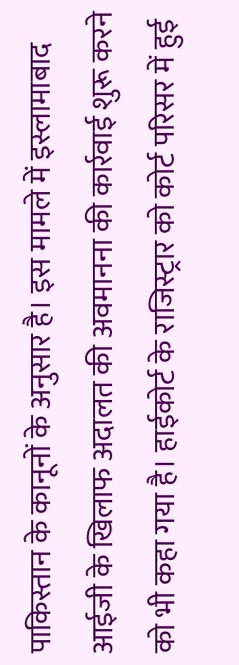पाकिस्तान के कानूनों के अनुसार है। इस मामले में इस्लामाबाद आईजी के खिलाफ अदालत की अवमानना की कार्रवाई शुरू करने को भी कहा गया है। हाईकोर्ट के राजिस्ट्रार को कोर्ट परिसर में हुई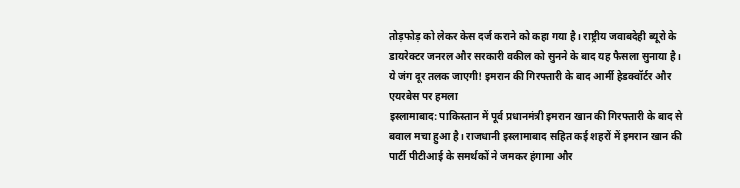तोड़फोड़ को लेकर केस दर्ज कराने को कहा गया है। राष्ट्रीय जवाबदेही ब्यूरो के डायरेक्टर जनरल और सरकारी वकील को सुनने के बाद यह फैसला सुनाया है।
ये जंग दूर तलक जाएगी! इमरान की गिरफ्तारी के बाद आर्मी हेडक्वॉर्टर और एयरबेस पर हमला
इस्लामाबाद: पाकिस्तान में पूर्व प्रधानमंत्री इमरान खान की गिरफ्तारी के बाद से बवाल मचा हुआ है। राजधानी इस्लामाबाद सहित कई शहरों में इमरान खान की पार्टी पीटीआई के समर्थकों ने जमकर हंगामा और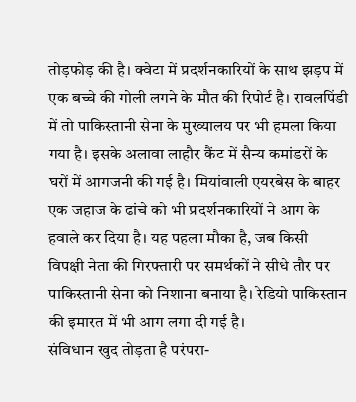तोड़फोड़ की है। क्वेटा में प्रदर्शनकारियों के साथ झड़प में एक बच्चे की गोली लगने के मौत की रिपोर्ट है। रावलपिंडी में तो पाकिस्तानी सेना के मुख्यालय पर भी हमला किया गया है। इसके अलावा लाहौर कैंट में सैन्य कमांडरों के घरों में आगजनी की गई है। मियांवाली एयरबेस के बाहर एक जहाज के ढांचे को भी प्रदर्शनकारियों ने आग के हवाले कर दिया है। यह पहला मौका है, जब किसी विपक्षी नेता की गिरफ्तारी पर समर्थकों ने सीधे तौर पर पाकिस्तानी सेना को निशाना बनाया है। रेडियो पाकिस्तान की इमारत में भी आग लगा दी गई है।
संविधान खुद तोड़ता है परंपरा-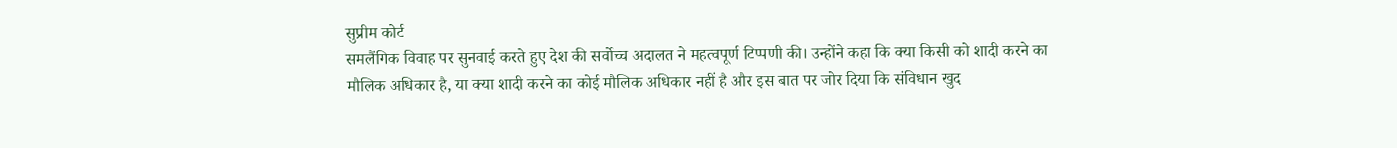सुप्रीम कोर्ट
समलैंगिक विवाह पर सुनवाई करते हुए देश की सर्वोच्च अदालत ने महत्वपूर्ण टिप्पणी की। उन्होंने कहा कि क्या किसी को शादी करने का मौलिक अधिकार है, या क्या शादी करने का कोई मौलिक अधिकार नहीं है और इस बात पर जोर दिया कि संविधान खुद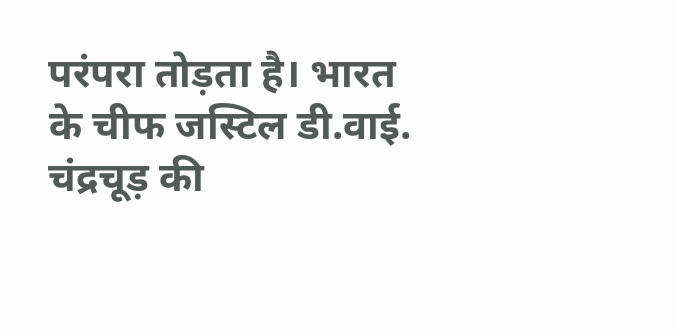परंपरा तोड़ता है। भारत के चीफ जस्टिल डी.वाई. चंद्रचूड़ की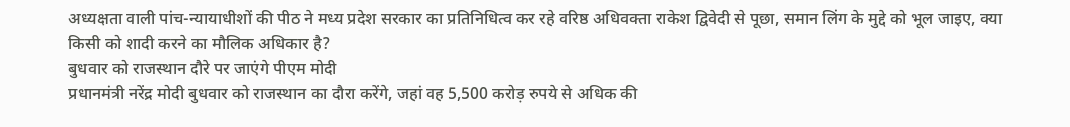अध्यक्षता वाली पांच-न्यायाधीशों की पीठ ने मध्य प्रदेश सरकार का प्रतिनिधित्व कर रहे वरिष्ठ अधिवक्ता राकेश द्विवेदी से पूछा, समान लिंग के मुद्दे को भूल जाइए, क्या किसी को शादी करने का मौलिक अधिकार है?
बुधवार को राजस्थान दौरे पर जाएंगे पीएम मोदी
प्रधानमंत्री नरेंद्र मोदी बुधवार को राजस्थान का दौरा करेंगे, जहां वह 5,500 करोड़ रुपये से अधिक की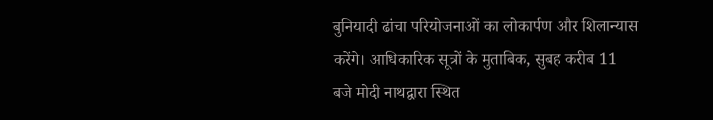बुनियादी ढांचा परियोजनाओं का लोकार्पण और शिलान्यास करेंगे। आधिकारिक सूत्रों के मुताबिक, सुबह करीब 11 बजे मोदी नाथद्वारा स्थित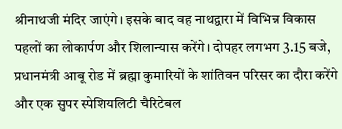श्रीनाथजी मंदिर जाएंगे। इसके बाद वह नाथद्वारा में विभिन्न विकास पहलों का लोकार्पण और शिलान्यास करेंगे। दोपहर लगभग 3.15 बजे, प्रधानमंत्री आबू रोड में ब्रह्मा कुमारियों के शांतिवन परिसर का दौरा करेंगे और एक सुपर स्पेशियलिटी चैरिटेबल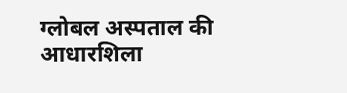ग्लोबल अस्पताल की आधारशिला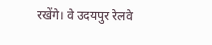रखेंगे। वे उदयपुर रेलवे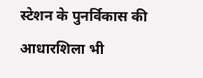स्टेशन के पुनर्विकास की आधारशिला भी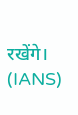रखेंगे। (IANS)